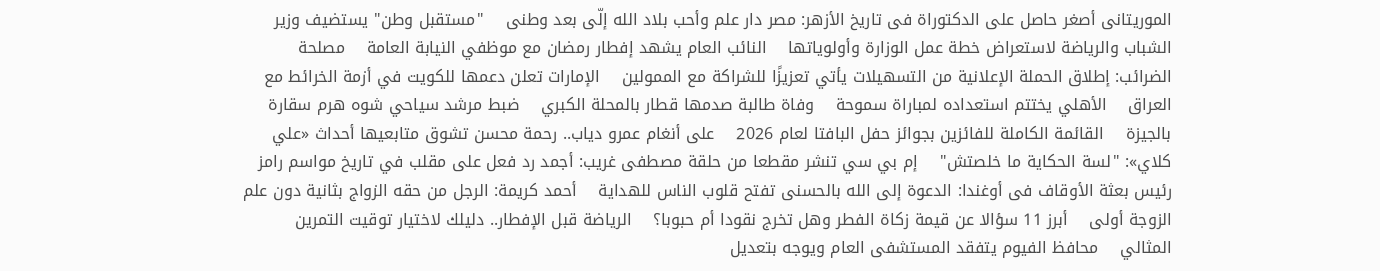الموريتانى أصغر حاصل على الدكتوراة فى تاريخ الأزهر: مصر دار علم وأحب بلاد الله إلّى بعد وطنى    "مستقبل وطن" يستضيف وزير الشباب والرياضة لاستعراض خطة عمل الوزارة وأولوياتها    النائب العام يشهد إفطار رمضان مع موظفي النيابة العامة    مصلحة الضرائب: إطلاق الحملة الإعلانية من التسهيلات يأتي تعزيزًا للشراكة مع الممولين    الإمارات تعلن دعمها للكويت في أزمة الخرائط مع العراق    الأهلي يختتم استعداده لمباراة سموحة    وفاة طالبة صدمها قطار بالمحلة الكبري    ضبط مرشد سياحي شوه هرم سقارة بالجيزة    القائمة الكاملة للفائزين بجوائز حفل البافتا لعام 2026    على أنغام عمرو دياب.. رحمة محسن تشوق متابعيها أحداث «علي كلاي»: "لسة الحكاية ما خلصتش"    إم بي سي تنشر مقطعا من حلقة مصطفى غريب: أجمد رد فعل على مقلب في تاريخ مواسم رامز    رئيس بعثة الأوقاف فى أوغندا: الدعوة إلى الله بالحسنى تفتح قلوب الناس للهداية    أحمد كريمة: الرجل من حقه الزواج بثانية دون علم الزوجة أولى    أبرز 11 سؤالا عن قيمة زكاة الفطر وهل تخرج نقودا أم حبوبا؟    الرياضة قبل الإفطار.. دليلك لاختيار توقيت التمرين المثالي    محافظ الفيوم يتفقد المستشفى العام ويوجه بتعديل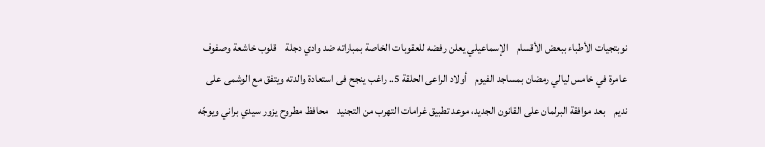نوبتجيات الأطباء ببعض الأقسام    الإسماعيلي يعلن رفضه للعقوبات الخاصة بمباراته ضد وادي دجلة    قلوب خاشعة وصفوف عامرة في خامس ليالي رمضان بمساجد الفيوم    أولاد الراعى الحلقة 5.. راغب ينجح فى استعادة والدته ويتفق مع الوشمى على نديم    بعد موافقة البرلمان على القانون الجديد، موعد تطبيق غرامات التهرب من التجنيد    محافظ مطروح يزور سيدي براني ويوجّه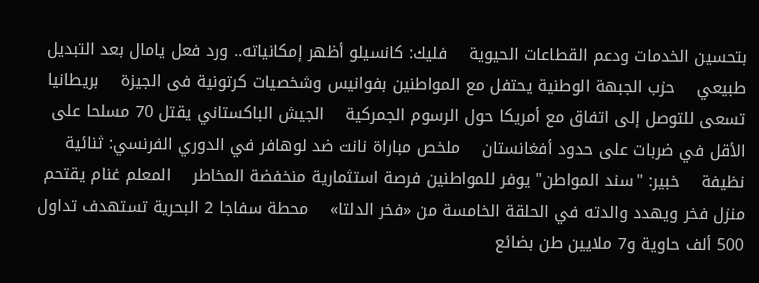بتحسين الخدمات ودعم القطاعات الحيوية    فليك: كانسيلو أظهر إمكانياته.. ورد فعل يامال بعد التبديل طبيعي    حزب الجبهة الوطنية يحتفل مع المواطنين بفوانيس وشخصيات كرتونية فى الجيزة    بريطانيا تسعى للتوصل إلى اتفاق مع أمريكا حول الرسوم الجمركية    الجيش الباكستاني يقتل 70 مسلحا على الأقل في ضربات على حدود أفغانستان    ملخص مباراة نانت ضد لوهافر في الدوري الفرنسي: ثنائية نظيفة    خبير: "سند المواطن" يوفر للمواطنين فرصة استثمارية منخفضة المخاطر    المعلم غنام يقتحم منزل فخر ويهدد والدته في الحلقة الخامسة من «فخر الدلتا»    محطة سفاجا 2 البحرية تستهدف تداول 500 ألف حاوية و7 ملايين طن بضائع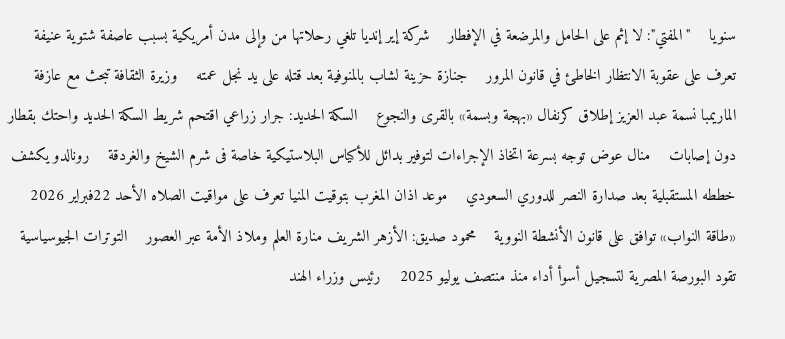سنويا    "المفتي": لا إثم على الحامل والمرضعة في الإفطار    شركة إير إنديا تلغي رحلاتها من وإلى مدن أمريكية بسبب عاصفة شتوية عنيفة    تعرف على عقوبة الانتظار الخاطئ في قانون المرور    جنازة حزينة لشاب بالمنوفية بعد قتله على يد نجل عمته    وزيرة الثقافة تبحث مع عازفة الماريمبا نسمة عبد العزيز إطلاق كرنفال «بهجة وبسمة» بالقرى والنجوع    السكة الحديد: جرار زراعي اقتحم شريط السكة الحديد واحتك بقطار دون إصابات    منال عوض توجه بسرعة اتخاذ الإجراءات لتوفير بدائل للأكياس البلاستيكية خاصة فى شرم الشيخ والغردقة    رونالدو يكشف خططه المستقبلية بعد صدارة النصر للدوري السعودي    موعد اذان المغرب بتوقيت المنيا تعرف على مواقيت الصلاه الأحد 22فبراير 2026    «طاقة النواب» توافق على قانون الأنشطة النووية    محمود صديق: الأزهر الشريف منارة العلم وملاذ الأمة عبر العصور    التوترات الجيوسياسية تقود البورصة المصرية لتسجيل أسوأ أداء منذ منتصف يوليو 2025    رئيس وزراء الهند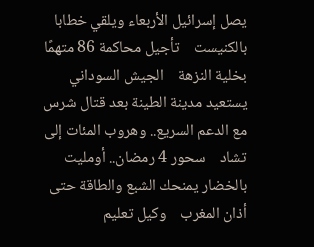يصل إسرائيل الأربعاء ويلقي خطابا بالكنيست    تأجيل محاكمة 86 متهمًا بخلية النزهة    الجيش السوداني يستعيد مدينة الطينة بعد قتال شرس مع الدعم السريع.. وهروب المئات إلى تشاد    سحور 4 رمضان.. أومليت بالخضار يمنحك الشبع والطاقة حتى أذان المغرب    وكيل تعليم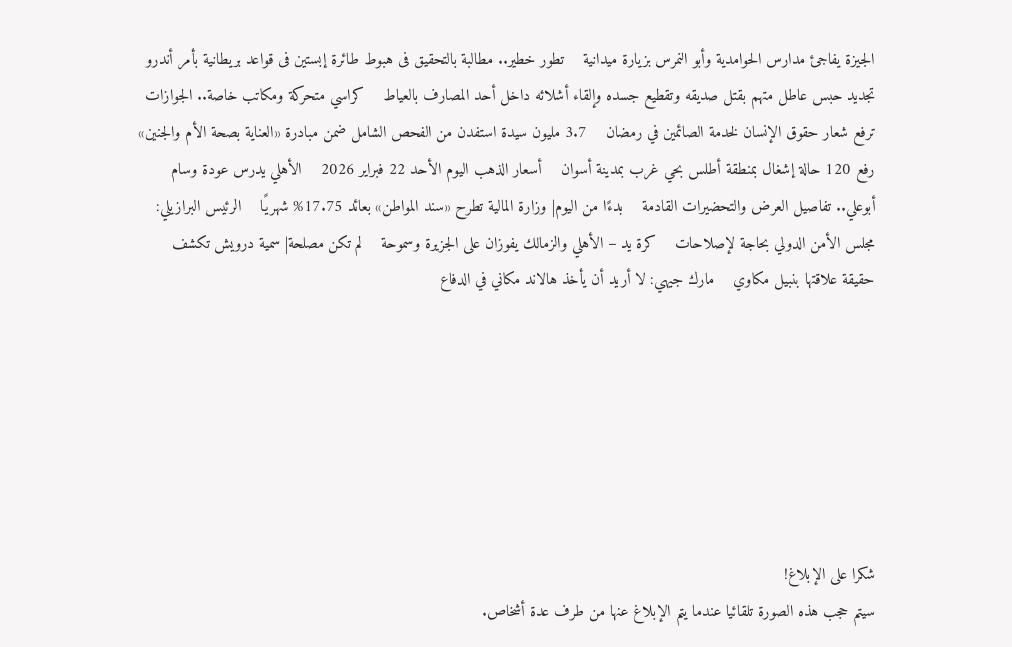الجيزة يفاجئ مدارس الحوامدية وأبو النمرس بزيارة ميدانية    تطور خطير.. مطالبة بالتحقيق فى هبوط طائرة إبستين فى قواعد بريطانية بأمر أندرو    تجديد حبس عاطل متهم بقتل صديقه وتقطيع جسده وإلقاء أشلائه داخل أحد المصارف بالعياط    كراسي متحركة ومكاتب خاصة.. الجوازات ترفع شعار حقوق الإنسان لخدمة الصائمين في رمضان    3.7 مليون سيدة استفدن من الفحص الشامل ضمن مبادرة «العناية بصحة الأم والجنين»    رفع 120 حالة إشغال بمنطقة أطلس بحي غرب بمدينة أسوان    أسعار الذهب اليوم الأحد 22 فبراير 2026    الأهلي يدرس عودة وسام أبوعلي.. تفاصيل العرض والتحضيرات القادمة    بدءًا من اليوم| وزارة المالية تطرح «سند المواطن» بعائد 17.75% شهريًا    الرئيس البرازيلي: مجلس الأمن الدولي بحاجة لإصلاحات    كرة يد – الأهلي والزمالك يفوزان على الجزيرة وسموحة    لم تكن مصلحة| سمية درويش تكشف حقيقة علاقتها بنبيل مكاوي    مارك جيهي: لا أريد أن يأخذ هالاند مكاني في الدفاع







شكرا على الإبلاغ!
سيتم حجب هذه الصورة تلقائيا عندما يتم الإبلاغ عنها من طرف عدة أشخاص.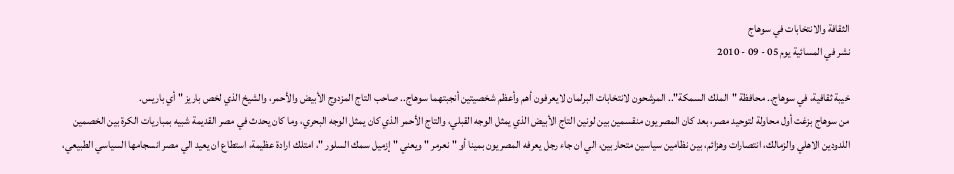الثقافة والانتخابات في سوهاج
نشر في المسائية يوم 05 - 09 - 2010

خيبة ثقافية، في سوهاج.. محافظة "الملك السمكة".. المرشحون لانتخابات البرلمان لايعرفون أهم وأعظم شخصيتين أنجبتهما سوهاج.. صاحب التاج المزدوج الأبيض والأحمر، والشيخ الذي لخص باريز " أي باريس.
من سوهاج بزغت أول محاولة لتوحيد مصر، بعد كان المصريون منقسمين بين لونين التاج الأبيض الذي يمثل الوجه القبلي، والتاج الأحمر الذي كان يمثل الوجه البحري، وما كان يحدث في مصر القديمة شبيه بمباريات الكرة بين الخصمين اللدودين الاهلي والزمالك، انتصارات وهزائم، بين نظامين سياسين متحاربين، الي ان جاء رجل يعرفه المصريون بمينا أو " نعرمر " ويعني " إزميل سمك السلور "، امتلك ارادة عظيمة، استطاع ان يعيد الي مصر انسجامها السياسي الطبيعي،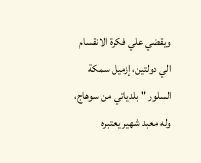ويقضي علي فكرة الانقسام الي دولتين، إزميل سمكة السلور " بلدياتي من سوهاج، وله معبد شهير يعتبره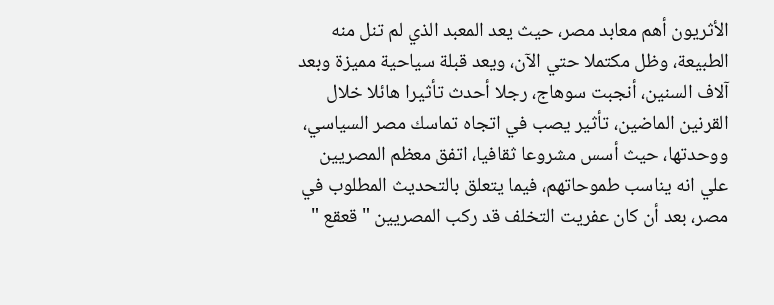الأثريون أهم معابد مصر، حيث يعد المعبد الذي لم تنل منه الطبيعة، وظل مكتملا حتي الآن، ويعد قبلة سياحية مميزة وبعد آلاف السنين، أنجبت سوهاج، رجلا أحدث تأثيرا هائلا خلال القرنين الماضين، تأثير يصب في اتجاه تماسك مصر السياسي، ووحدتها، حيث أسس مشروعا ثقافيا، اتفق معظم المصريين علي انه يناسب طموحاتهم، فيما يتعلق بالتحديث المطلوب في مصر، بعد أن كان عفريت التخلف قد ركب المصريين " قعقع "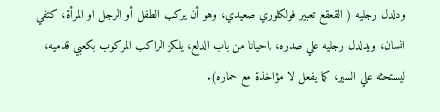ودلدل رجليه ( القعقع تعبير فولكلوري صعيدي، وهو أن يركب الطفل أو الرجل او المرأة، كتفي انسان، ويدلدل رجليه علي صدره، ,احيانا من باب الدلع، يلكز الراكب المركوب بكعبي قدميه، ليستحثه علي السير، كما يفعل لا مؤاخذة مع حماره).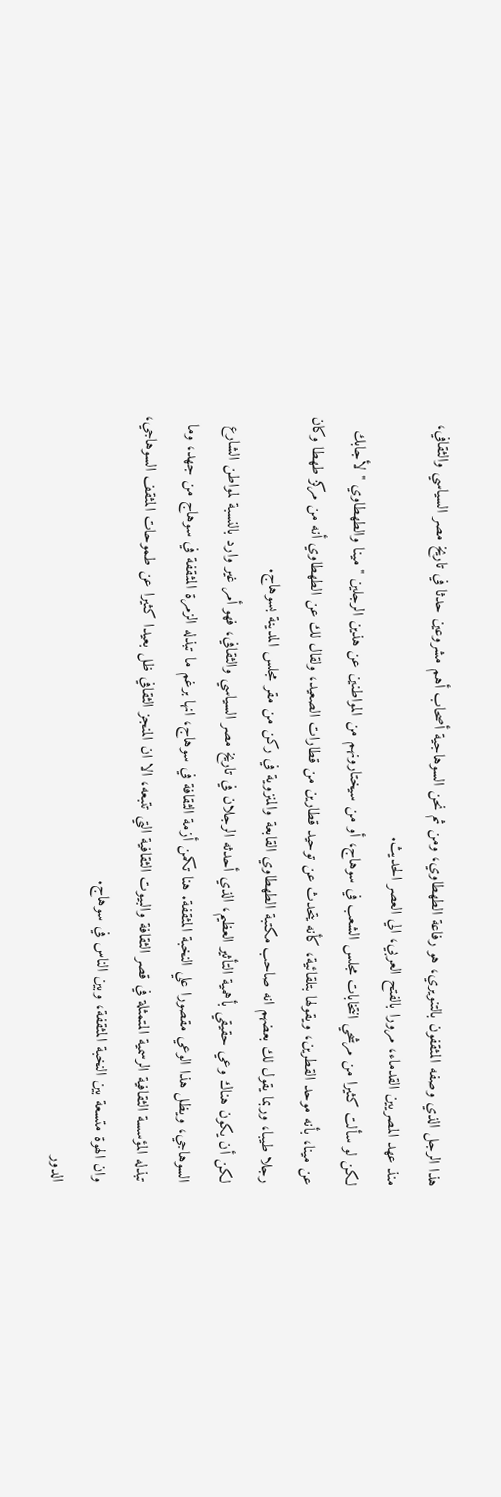هذا الرجل الذي وصفه المثقفون بالتنويري، هو رفاعة الطهطاوي، ومن ثم نحن السوهاجية أصحاب أهم مشروعين حدثا في تاريخ مصر السياسي والثقافي، منذ عهد المصريين القدماء، مرورا بالفتح العربي، الي العصر الحديث.
لكن لو سألت كثيرا من مرشحي انتخابات مجلس الشعب في سوهاج، أو من سيختارونهم من المواطنين عن هذين الرجلين " مينا والطهطاوي " لأجابك عن مينا، بأنه موحد القطرين، ويقولها بتلقائية، كأنه يتحدث عن توحيد قطارين من قطارات الصعيد، ولقال لك عن الطهطاوي أنه من مركز طهطا وكان رجلا طيبا، وربما يقول لك بعضهم انه صاحب مكتبة الطهطاوي القابعة والمنزوية في ركن من مقر مجلس المدينة بسوهاج.
لكن أن يكون هناك وعي حقيقي بأهمية التأثير العظيم، الذي أحدثه الرجلان في تاريخ مصر السياسي والثقافي، فهو أمر غير وارد بالنسبة لمواطن الشارع السوهاجي، ويظل هذا الوعي مقصورا علي النخبة المثقفة. هنا تكمن أزمة الثقافة في سوهاج، انها برغم ما تبذله الزمرة المثقفة في سوهاج من جهد، وما تبذله المؤسسة الثقافية الرسمية المتمثلة في قصر الثقافة والبيوت الثقافية التي تتبعه، الا ان المنجز الثقافي ظل بعيدا كثيرا عن طموحات المثقف السوهاجي، وان الهوة متسعة بين النخبة المثقفة، وبين الناس في سوهاج.
الدور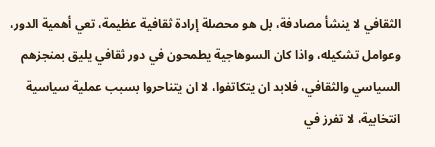الثقافي لا ينشأ مصادفة، بل هو محصلة إرادة ثقافية عظيمة، تعي أهمية الدور، وعوامل تشكيله، واذا كان السوهاجية يطمحون في دور ثقافي يليق بمنجزهم السياسي والثقافي، فلابد ان يتكاتفوا، لا ان يتناحروا بسبب عملية سياسية انتخابية، لا تفرز في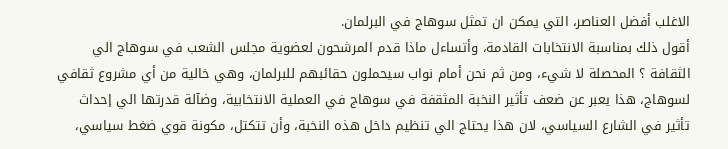الاغلب أفضل العناصر، التي يمكن ان تمثل سوهاج في البرلمان.
أقول ذلك بمناسبة الانتخابات القادمة، وأتساءل ماذا قدم المرشحون لعضوية مجلس الشعب في سوهاج الي الثقافة ؟ المحصلة لا شيء، ومن ثم نحن أمام نواب سيحملون حقائبهم للبرلمان، وهي خالية من أي مشروع ثقافي لسوهاج، هذا يعبر عن ضعف تأثير النخبة المثقفة في سوهاج في العملية الانتخابية، وضآلة قدرتها الي إحداث تأثير في الشارع السياسي، لان هذا يحتاج الي تنظيم داخل هذه النخبة، وأن تتكتل، مكونة قوي ضغط سياسي،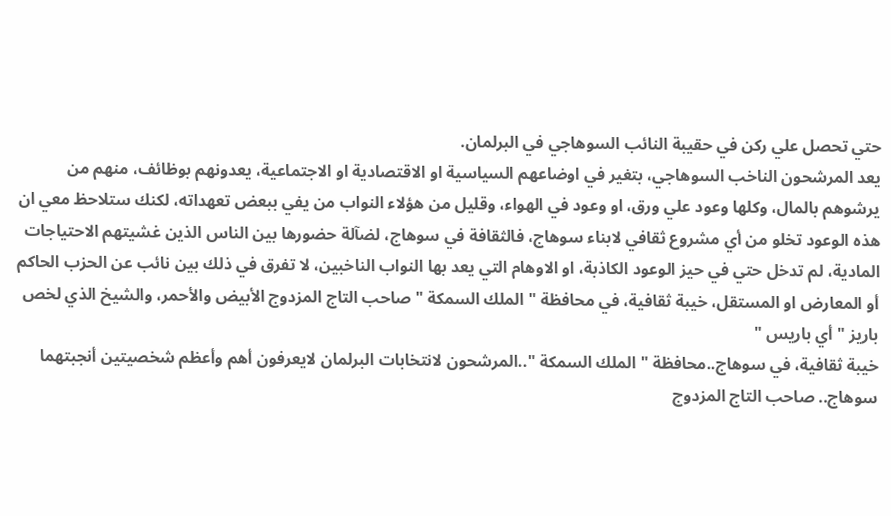حتي تحصل علي ركن في حقيبة النائب السوهاجي في البرلمان.
يعد المرشحون الناخب السوهاجي، بتغير في اوضاعهم السياسية او الاقتصادية او الاجتماعية، يعدونهم بوظائف، منهم من يرشوهم بالمال، وكلها وعود علي ورق، او وعود في الهواء، وقليل من هؤلاء النواب من يفي ببعض تعهداته، لكنك ستلاحظ معي ان هذه الوعود تخلو من أي مشروع ثقافي لابناء سوهاج، فالثقافة في سوهاج، لضآلة حضورها بين الناس الذين غشيتهم الاحتياجات المادية، لم تدخل حتي في حيز الوعود الكاذبة، او الاوهام التي يعد بها النواب الناخبين، لا تفرق في ذلك بين نائب عن الحزب الحاكم أو المعارض او المستقل، خيبة ثقافية، في محافظة " الملك السمكة " صاحب التاج المزدوج الأبيض والأحمر، والشيخ الذي لخص باريز " أي باريس "
خيبة ثقافية، في سوهاج..محافظة " الملك السمكة "..المرشحون لانتخابات البرلمان لايعرفون أهم وأعظم شخصيتين أنجبتهما سوهاج.. صاحب التاج المزدوج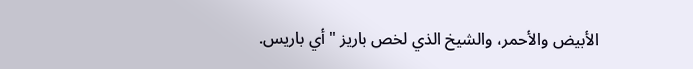الأبيض والأحمر، والشيخ الذي لخص باريز " أي باريس.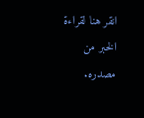انقر هنا لقراءة الخبر من مصدره.